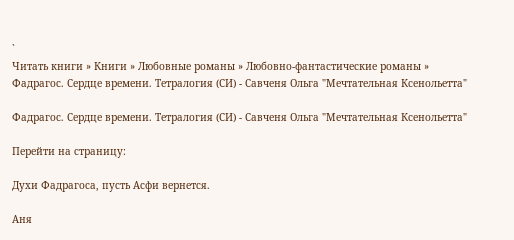`
Читать книги » Книги » Любовные романы » Любовно-фантастические романы » Фадрагос. Сердце времени. Тетралогия (СИ) - Савченя Ольга "Мечтательная Ксенольетта"

Фадрагос. Сердце времени. Тетралогия (СИ) - Савченя Ольга "Мечтательная Ксенольетта"

Перейти на страницу:

Духи Фадрагоса, пусть Асфи вернется.

Аня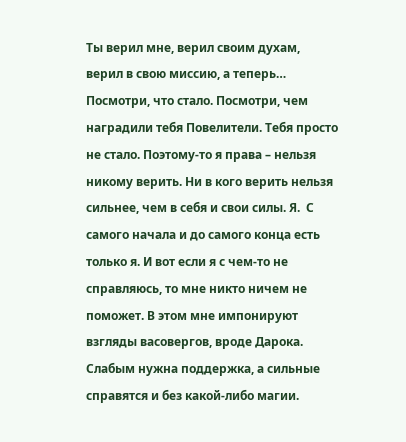Ты верил мне, верил своим духам, верил в свою миссию, а теперь… Посмотри, что стало. Посмотри, чем наградили тебя Повелители. Тебя просто не стало. Поэтому‑то я права – нельзя никому верить. Ни в кого верить нельзя сильнее, чем в себя и свои силы. Я.  С самого начала и до самого конца есть только я. И вот если я с чем‑то не справляюсь, то мне никто ничем не поможет. В этом мне импонируют взгляды васовергов, вроде Дарока. Слабым нужна поддержка, а сильные справятся и без какой‑либо магии.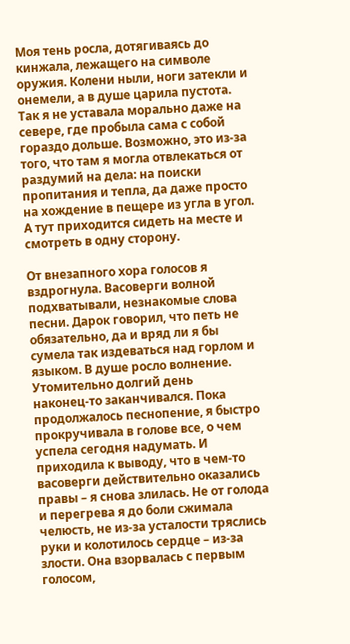Моя тень росла, дотягиваясь до кинжала, лежащего на символе оружия. Колени ныли, ноги затекли и онемели, а в душе царила пустота. Так я не уставала морально даже на севере, где пробыла сама с собой гораздо дольше. Возможно, это из‑за того, что там я могла отвлекаться от раздумий на дела: на поиски пропитания и тепла, да даже просто на хождение в пещере из угла в угол. А тут приходится сидеть на месте и смотреть в одну сторону.

От внезапного хора голосов я вздрогнула. Васоверги волной подхватывали, незнакомые слова песни. Дарок говорил, что петь не обязательно, да и вряд ли я бы сумела так издеваться над горлом и языком. В душе росло волнение. Утомительно долгий день наконец‑то заканчивался. Пока продолжалось песнопение, я быстро прокручивала в голове все, о чем успела сегодня надумать. И приходила к выводу, что в чем‑то васоверги действительно оказались правы – я снова злилась. Не от голода и перегрева я до боли сжимала челюсть, не из‑за усталости тряслись руки и колотилось сердце – из‑за злости. Она взорвалась с первым голосом,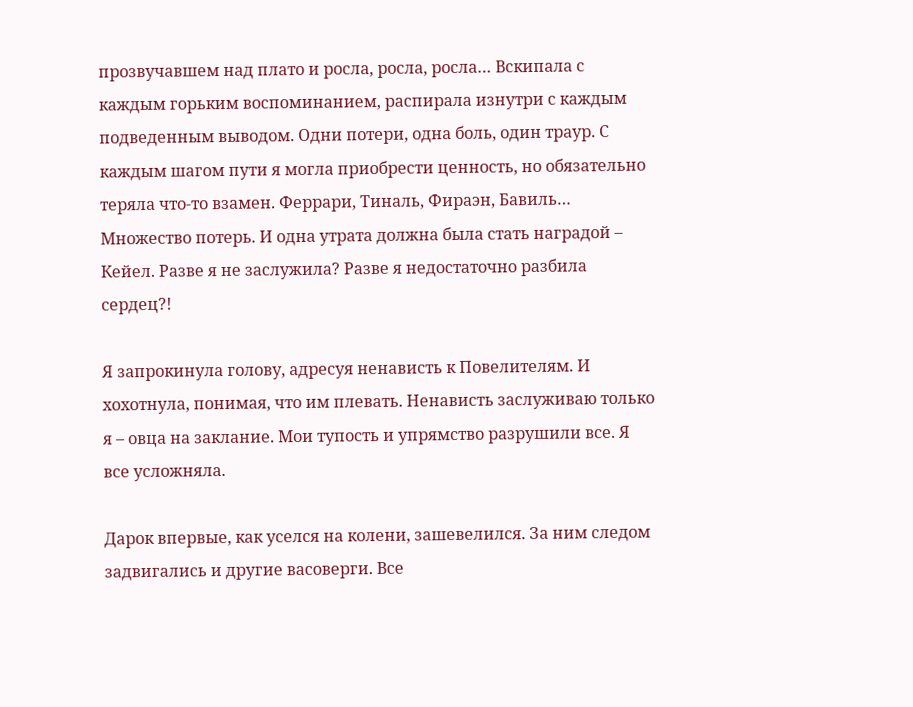прозвучавшем над плато и росла, росла, росла… Вскипала с каждым горьким воспоминанием, распирала изнутри с каждым подведенным выводом. Одни потери, одна боль, один траур. С каждым шагом пути я могла приобрести ценность, но обязательно теряла что‑то взамен. Феррари, Тиналь, Фираэн, Бавиль… Множество потерь. И одна утрата должна была стать наградой – Кейел. Разве я не заслужила? Разве я недостаточно разбила сердец?!

Я запрокинула голову, адресуя ненависть к Повелителям. И хохотнула, понимая, что им плевать. Ненависть заслуживаю только я – овца на заклание. Мои тупость и упрямство разрушили все. Я все усложняла.

Дарок впервые, как уселся на колени, зашевелился. За ним следом задвигались и другие васоверги. Все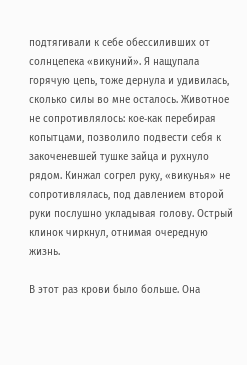подтягивали к себе обессиливших от солнцепека «викуний». Я нащупала горячую цепь, тоже дернула и удивилась, сколько силы во мне осталось. Животное не сопротивлялось: кое‑как перебирая копытцами, позволило подвести себя к закоченевшей тушке зайца и рухнуло рядом. Кинжал согрел руку, «викунья» не сопротивлялась, под давлением второй руки послушно укладывая голову. Острый клинок чиркнул, отнимая очередную жизнь.

В этот раз крови было больше. Она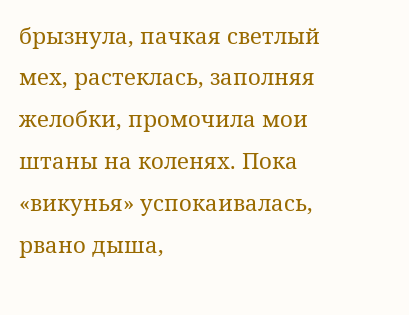брызнула, пачкая светлый мех, растеклась, заполняя желобки, промочила мои штаны на коленях. Пока «викунья» успокаивалась, рвано дыша,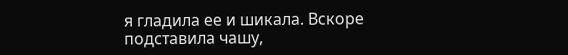я гладила ее и шикала. Вскоре подставила чашу,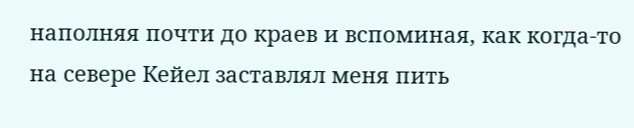наполняя почти до краев и вспоминая, как когда‑то на севере Кейел заставлял меня пить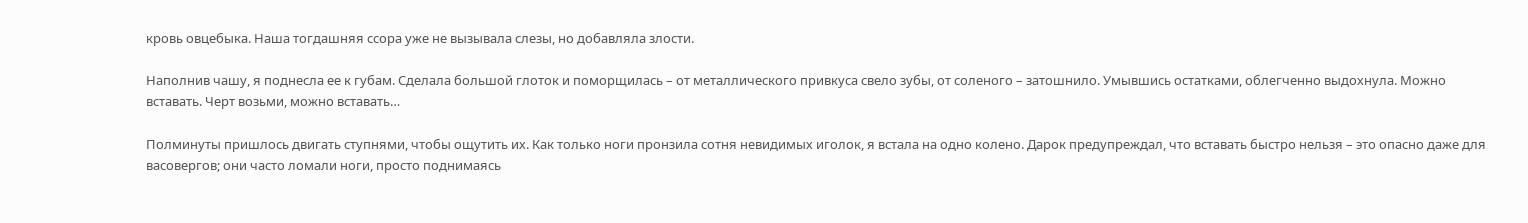кровь овцебыка. Наша тогдашняя ссора уже не вызывала слезы, но добавляла злости.

Наполнив чашу, я поднесла ее к губам. Сделала большой глоток и поморщилась – от металлического привкуса свело зубы, от соленого – затошнило. Умывшись остатками, облегченно выдохнула. Можно вставать. Черт возьми, можно вставать…

Полминуты пришлось двигать ступнями, чтобы ощутить их. Как только ноги пронзила сотня невидимых иголок, я встала на одно колено. Дарок предупреждал, что вставать быстро нельзя – это опасно даже для васовергов; они часто ломали ноги, просто поднимаясь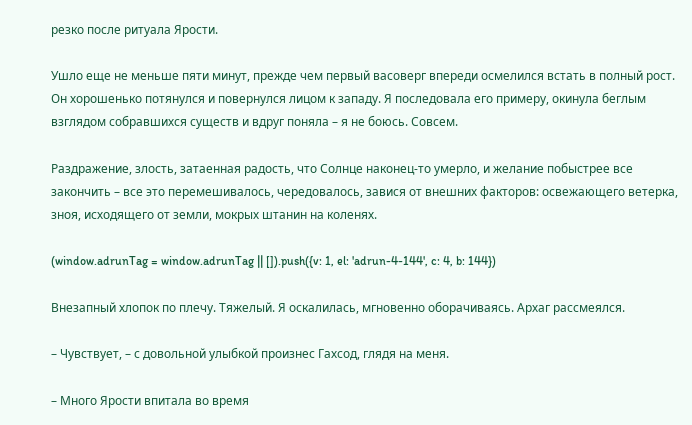резко после ритуала Ярости.

Ушло еще не меньше пяти минут, прежде чем первый васоверг впереди осмелился встать в полный рост. Он хорошенько потянулся и повернулся лицом к западу. Я последовала его примеру, окинула беглым взглядом собравшихся существ и вдруг поняла – я не боюсь. Совсем.

Раздражение, злость, затаенная радость, что Солнце наконец‑то умерло, и желание побыстрее все закончить – все это перемешивалось, чередовалось, завися от внешних факторов: освежающего ветерка, зноя, исходящего от земли, мокрых штанин на коленях.

(window.adrunTag = window.adrunTag || []).push({v: 1, el: 'adrun-4-144', c: 4, b: 144})

Внезапный хлопок по плечу. Тяжелый. Я оскалилась, мгновенно оборачиваясь. Архаг рассмеялся.

– Чувствует, – с довольной улыбкой произнес Гахсод, глядя на меня.

– Много Ярости впитала во время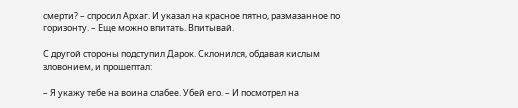смерти? – спросил Архаг. И указал на красное пятно, размазанное по горизонту. – Еще можно впитать. Впитывай.

С другой стороны подступил Дарок. Склонился, обдавая кислым зловонием, и прошептал:

– Я укажу тебе на воина слабее. Убей его. – И посмотрел на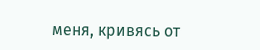меня, кривясь от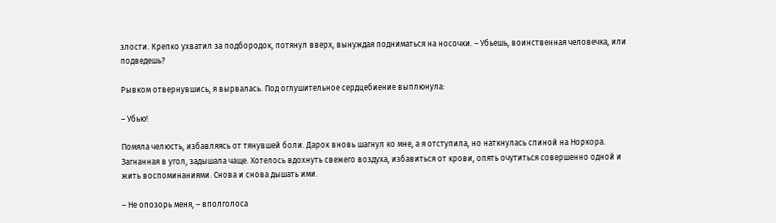злости. Крепко ухватил за подбородок, потянул вверх, вынуждая подниматься на носочки. – Убьешь, воинственная человечка, или подведешь?

Рывком отвернувшись, я вырвалась. Под оглушительное сердцебиение выплюнула:

– Убью!

Помяла челюсть, избавляясь от тянувшей боли. Дарок вновь шагнул ко мне, а я отступила, но наткнулась спиной на Норкора. Загнанная в угол, задышала чаще. Хотелось вдохнуть свежего воздуха, избавиться от крови, опять очутиться совершенно одной и жить воспоминаниями. Снова и снова дышать ими.

– Не опозорь меня, – вполголоса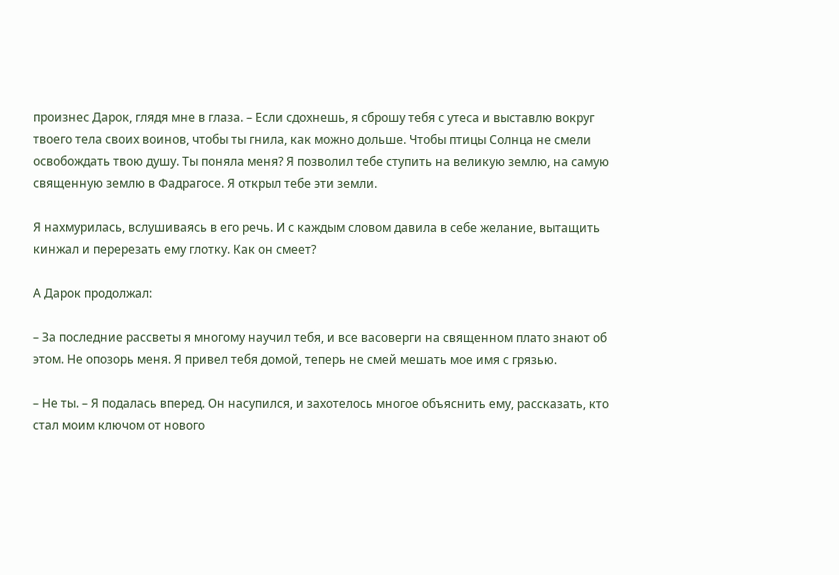произнес Дарок, глядя мне в глаза. – Если сдохнешь, я сброшу тебя с утеса и выставлю вокруг твоего тела своих воинов, чтобы ты гнила, как можно дольше. Чтобы птицы Солнца не смели освобождать твою душу. Ты поняла меня? Я позволил тебе ступить на великую землю, на самую священную землю в Фадрагосе. Я открыл тебе эти земли.

Я нахмурилась, вслушиваясь в его речь. И с каждым словом давила в себе желание, вытащить кинжал и перерезать ему глотку. Как он смеет?

А Дарок продолжал:

– За последние рассветы я многому научил тебя, и все васоверги на священном плато знают об этом. Не опозорь меня. Я привел тебя домой, теперь не смей мешать мое имя с грязью.

– Не ты. – Я подалась вперед. Он насупился, и захотелось многое объяснить ему, рассказать, кто стал моим ключом от нового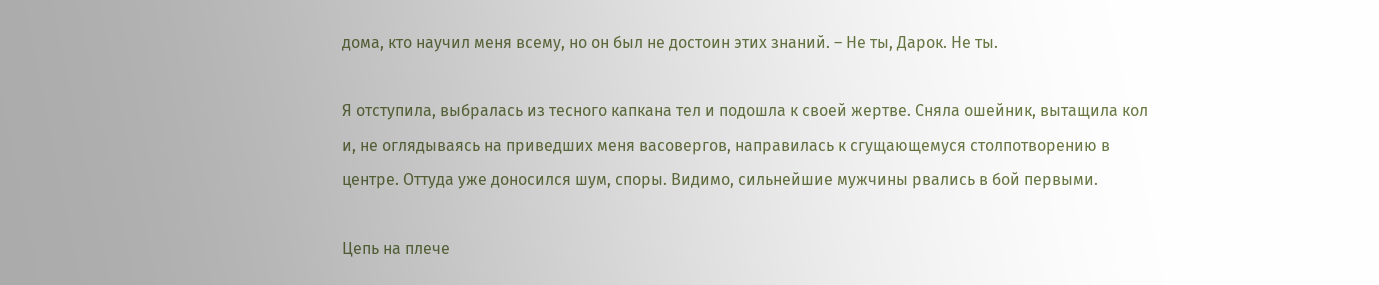дома, кто научил меня всему, но он был не достоин этих знаний. – Не ты, Дарок. Не ты.

Я отступила, выбралась из тесного капкана тел и подошла к своей жертве. Сняла ошейник, вытащила кол и, не оглядываясь на приведших меня васовергов, направилась к сгущающемуся столпотворению в центре. Оттуда уже доносился шум, споры. Видимо, сильнейшие мужчины рвались в бой первыми.

Цепь на плече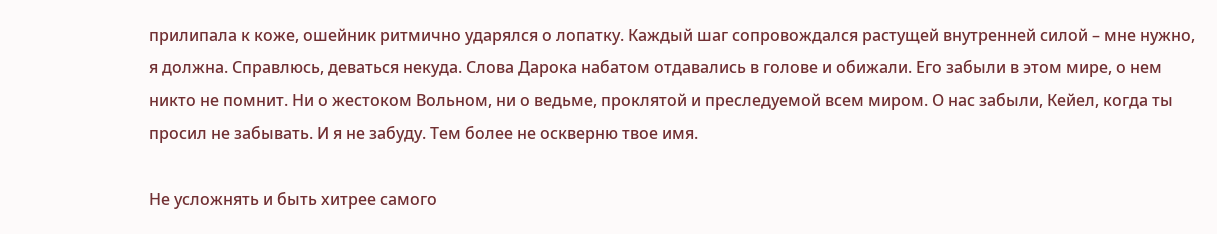прилипала к коже, ошейник ритмично ударялся о лопатку. Каждый шаг сопровождался растущей внутренней силой – мне нужно, я должна. Справлюсь, деваться некуда. Слова Дарока набатом отдавались в голове и обижали. Его забыли в этом мире, о нем  никто не помнит. Ни о жестоком Вольном, ни о ведьме, проклятой и преследуемой всем миром. О нас забыли, Кейел, когда ты просил не забывать. И я не забуду. Тем более не оскверню твое имя.

Не усложнять и быть хитрее самого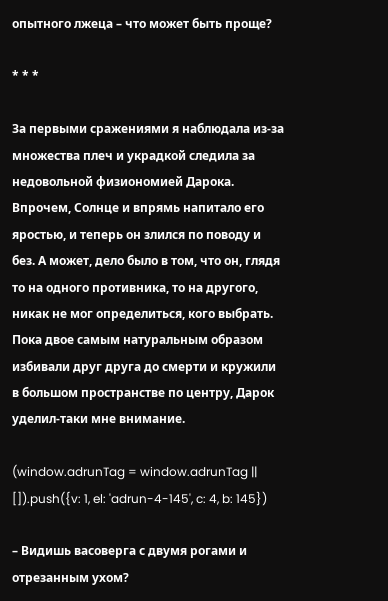опытного лжеца – что может быть проще?

* * *

За первыми сражениями я наблюдала из‑за множества плеч и украдкой следила за недовольной физиономией Дарока. Впрочем, Солнце и впрямь напитало его яростью, и теперь он злился по поводу и без. А может, дело было в том, что он, глядя то на одного противника, то на другого, никак не мог определиться, кого выбрать. Пока двое самым натуральным образом избивали друг друга до смерти и кружили в большом пространстве по центру, Дарок уделил‑таки мне внимание.

(window.adrunTag = window.adrunTag || []).push({v: 1, el: 'adrun-4-145', c: 4, b: 145})

– Видишь васоверга с двумя рогами и отрезанным ухом?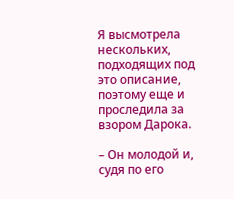Я высмотрела нескольких, подходящих под это описание, поэтому еще и проследила за взором Дарока.

– Он молодой и, судя по его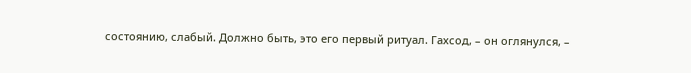состоянию, слабый. Должно быть, это его первый ритуал. Гахсод, – он оглянулся, –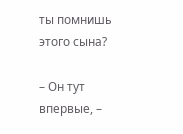ты помнишь этого сына?

– Он тут впервые, –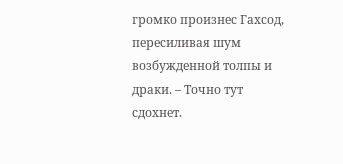громко произнес Гахсод, пересиливая шум возбужденной толпы и драки. – Точно тут сдохнет.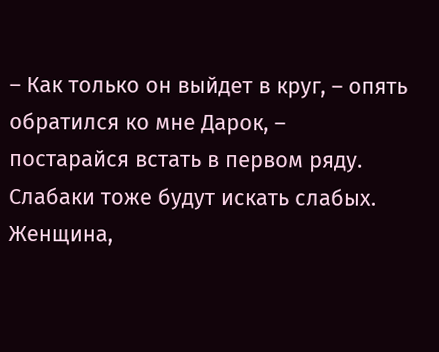– Как только он выйдет в круг, – опять обратился ко мне Дарок, – постарайся встать в первом ряду. Слабаки тоже будут искать слабых. Женщина,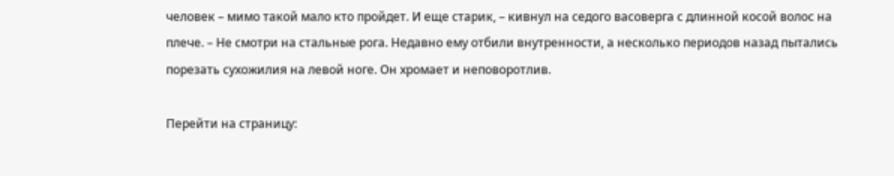человек – мимо такой мало кто пройдет. И еще старик, – кивнул на седого васоверга с длинной косой волос на плече. – Не смотри на стальные рога. Недавно ему отбили внутренности, а несколько периодов назад пытались порезать сухожилия на левой ноге. Он хромает и неповоротлив.

Перейти на страницу: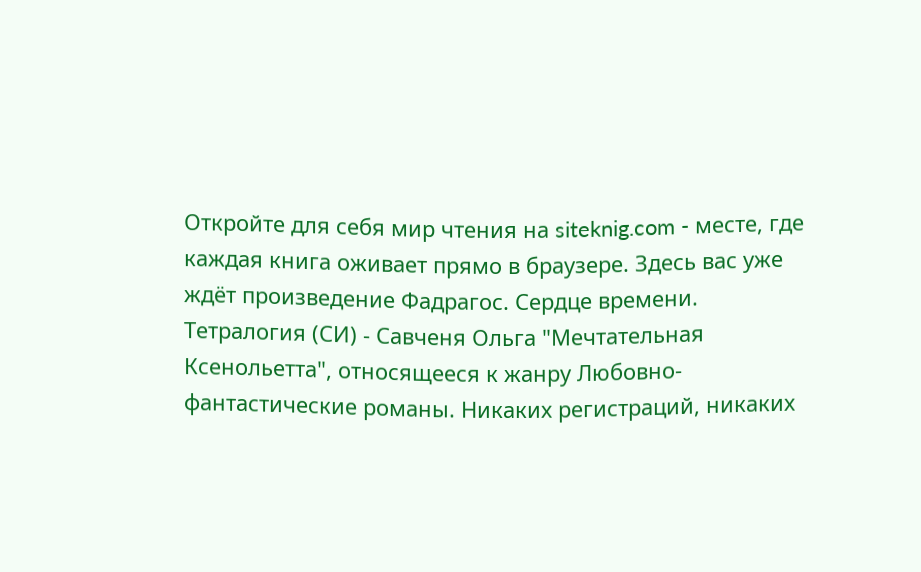Откройте для себя мир чтения на siteknig.com - месте, где каждая книга оживает прямо в браузере. Здесь вас уже ждёт произведение Фадрагос. Сердце времени. Тетралогия (СИ) - Савченя Ольга "Мечтательная Ксенольетта", относящееся к жанру Любовно-фантастические романы. Никаких регистраций, никаких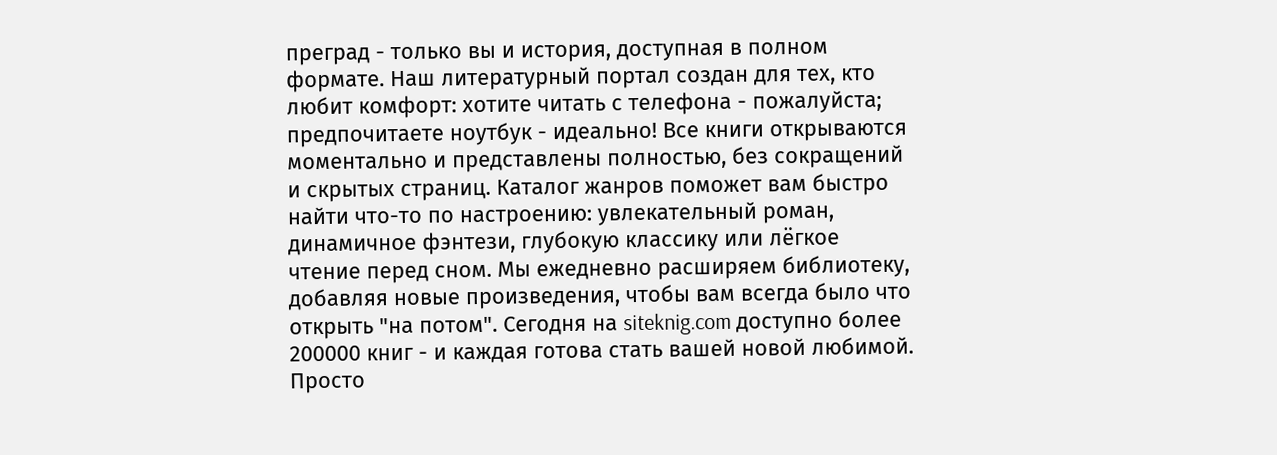преград - только вы и история, доступная в полном формате. Наш литературный портал создан для тех, кто любит комфорт: хотите читать с телефона - пожалуйста; предпочитаете ноутбук - идеально! Все книги открываются моментально и представлены полностью, без сокращений и скрытых страниц. Каталог жанров поможет вам быстро найти что-то по настроению: увлекательный роман, динамичное фэнтези, глубокую классику или лёгкое чтение перед сном. Мы ежедневно расширяем библиотеку, добавляя новые произведения, чтобы вам всегда было что открыть "на потом". Сегодня на siteknig.com доступно более 200000 книг - и каждая готова стать вашей новой любимой. Просто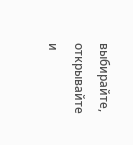выбирайте, открывайте и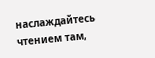наслаждайтесь чтением там,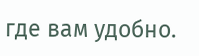где вам удобно.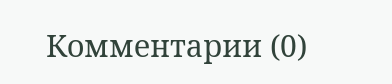Комментарии (0)